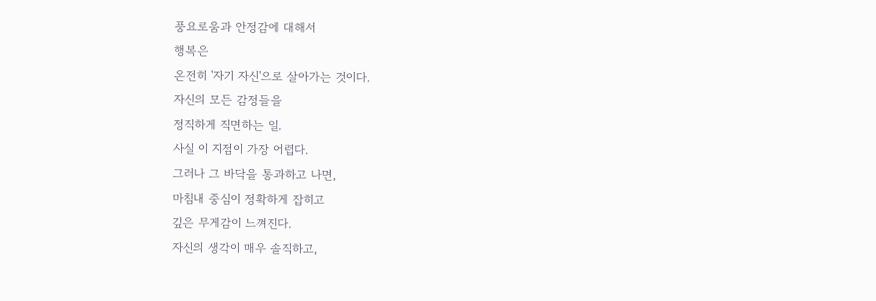풍요로움과 안정감에 대해서
행복은
온전히 '자기 자신'으로 살아가는 것이다.
자신의 모든 감정들을
정직하게 직면하는 일.
사실 이 지점이 가장 어렵다.
그러나 그 바닥을 통과하고 나면,
마침내 중심이 정확하게 잡히고
깊은 무게감이 느껴진다.
자신의 생각이 매우 솔직하고,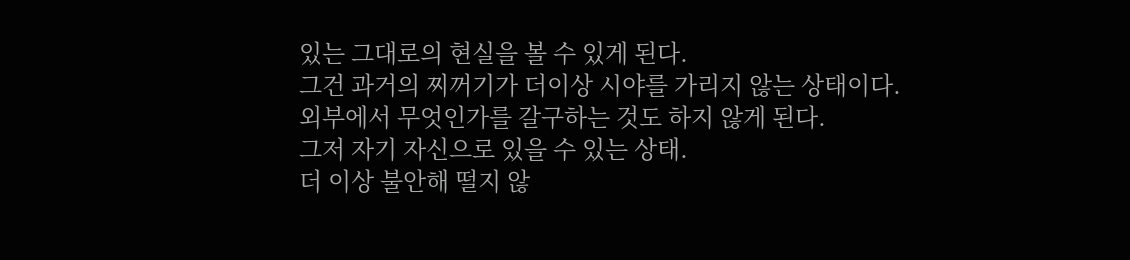있는 그대로의 현실을 볼 수 있게 된다.
그건 과거의 찌꺼기가 더이상 시야를 가리지 않는 상태이다.
외부에서 무엇인가를 갈구하는 것도 하지 않게 된다.
그저 자기 자신으로 있을 수 있는 상태.
더 이상 불안해 떨지 않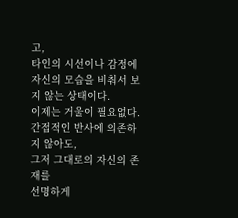고,
타인의 시선이나 감정에
자신의 모습을 비춰서 보지 않는 상태이다.
이제는 거울이 필요없다.
간접적인 반사에 의존하지 않아도,
그저 그대로의 자신의 존재를
선명하게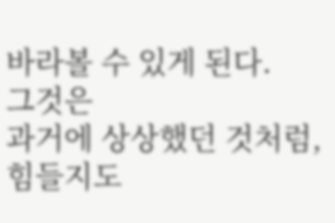바라볼 수 있게 된다.
그것은
과거에 상상했던 것처럼,
힘들지도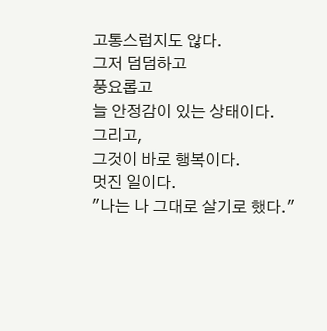고통스럽지도 않다.
그저 덤덤하고
풍요롭고
늘 안정감이 있는 상태이다.
그리고,
그것이 바로 행복이다.
멋진 일이다.
"나는 나 그대로 살기로 했다."